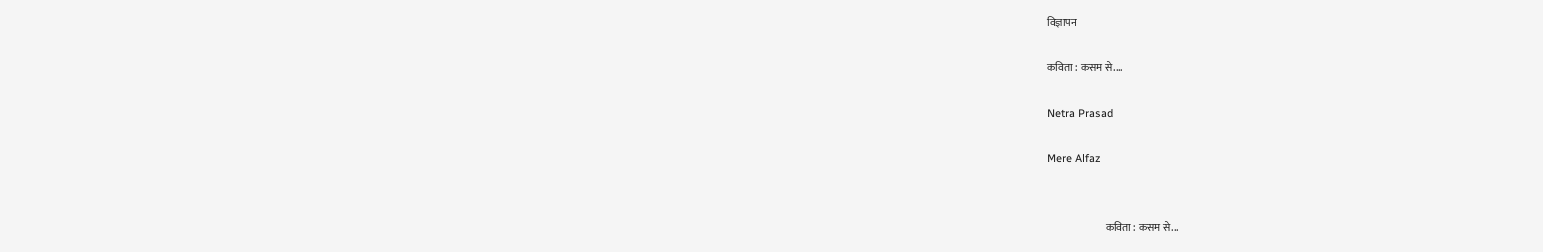विज्ञापन

कविता : कसम से....

Netra Prasad

Mere Alfaz


                            कविता : कसम से...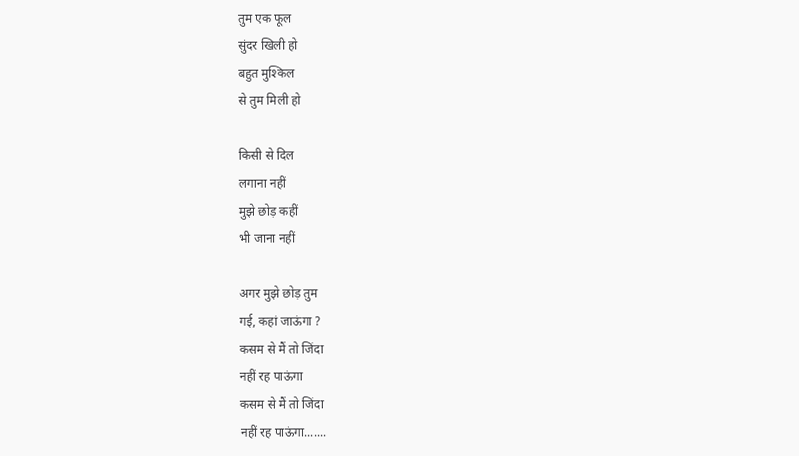तुम एक फूल
सुंदर खिली हो
बहुत मुश्किल
से तुम मिली हो

किसी से दिल
लगाना नहीं
मुझे छोड़ कहीं
भी जाना नहीं

अगर मुझे छोड़ तुम
गई, कहां जाऊंगा ?
कसम से मैं तो जिंदा
नहीं रह पाऊंगा
कसम से मैं तो जिंदा
नहीं रह पाऊंगा.......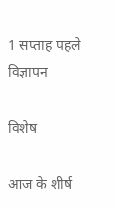1 सप्ताह पहले
विज्ञापन

विशेष

आज के शीर्ष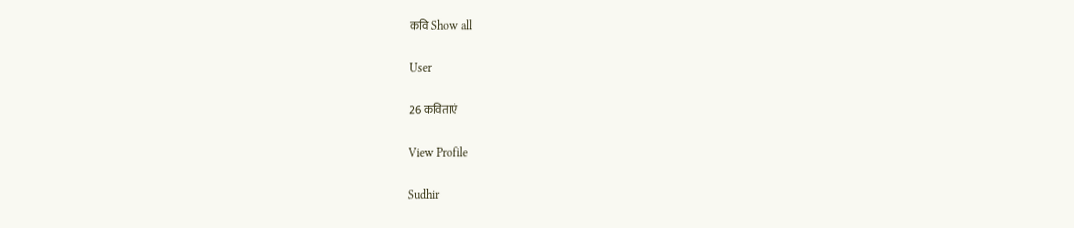कवि Show all

User

26 कविताएं

View Profile

Sudhir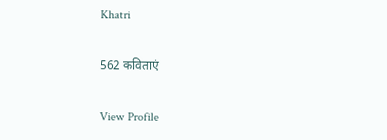Khatri

562 कविताएं

View Profile